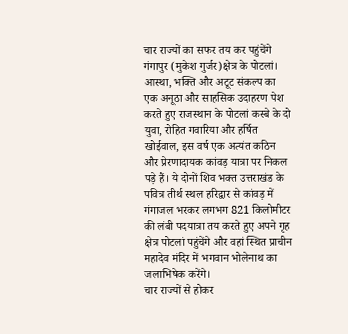चार राज्यों का सफर तय कर पहुंचेंगे
गंगापुर (मुकेश गुर्जर)क्षेत्र के पोटलां। आस्था, भक्ति और अटूट संकल्प का एक अनूठा और साहसिक उदाहरण पेश करते हुए राजस्थान के पोटलां कस्बे के दो युवा, रोहित गवारिया और हर्षित खोईवाल, इस वर्ष एक अत्यंत कठिन और प्रेरणादायक कांवड़ यात्रा पर निकल पड़े हैं। ये दोनों शिव भक्त उत्तराखंड के पवित्र तीर्थ स्थल हरिद्वार से कांवड़ में गंगाजल भरकर लगभग 821 किलोमीटर की लंबी पदयात्रा तय करते हुए अपने गृह क्षेत्र पोटलां पहुंचेंगे और वहां स्थित प्राचीन महादेव मंदिर में भगवान भोलेनाथ का जलाभिषेक करेंगे।
चार राज्यों से होकर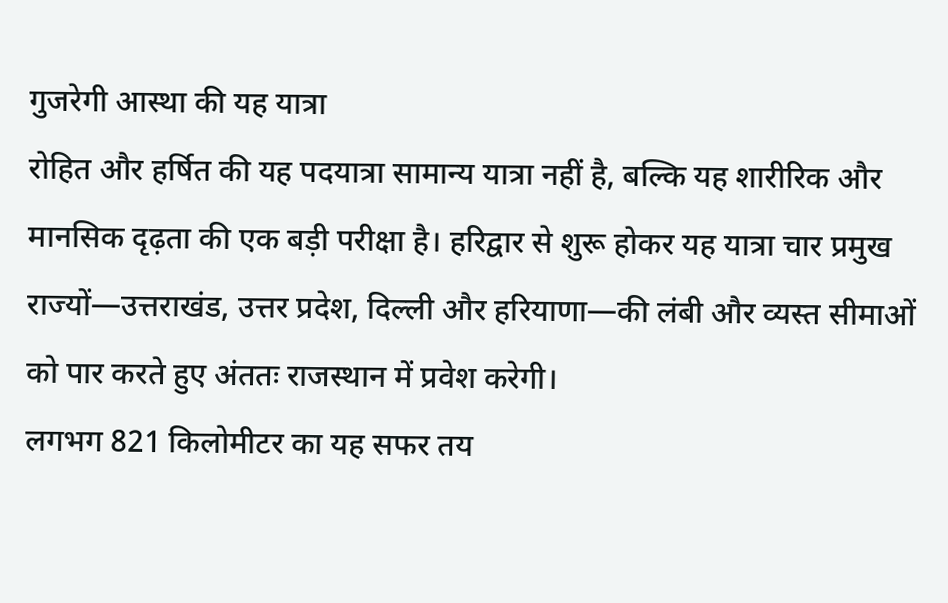गुजरेगी आस्था की यह यात्रा
रोहित और हर्षित की यह पदयात्रा सामान्य यात्रा नहीं है, बल्कि यह शारीरिक और मानसिक दृढ़ता की एक बड़ी परीक्षा है। हरिद्वार से शुरू होकर यह यात्रा चार प्रमुख राज्यों—उत्तराखंड, उत्तर प्रदेश, दिल्ली और हरियाणा—की लंबी और व्यस्त सीमाओं को पार करते हुए अंततः राजस्थान में प्रवेश करेगी।
लगभग 821 किलोमीटर का यह सफर तय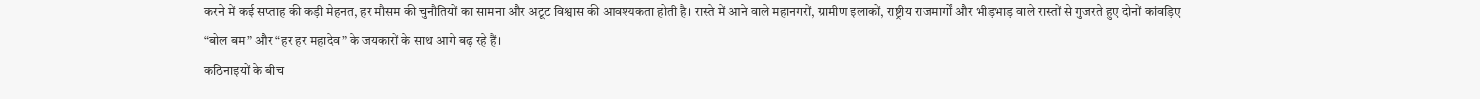करने में कई सप्ताह की कड़ी मेहनत, हर मौसम की चुनौतियों का सामना और अटूट विश्वास की आवश्यकता होती है। रास्ते में आने वाले महानगरों, ग्रामीण इलाकों, राष्ट्रीय राजमार्गों और भीड़भाड़ वाले रास्तों से गुजरते हुए दोनों कांवड़िए “बोल बम” और “हर हर महादेव” के जयकारों के साथ आगे बढ़ रहे हैं।
कठिनाइयों के बीच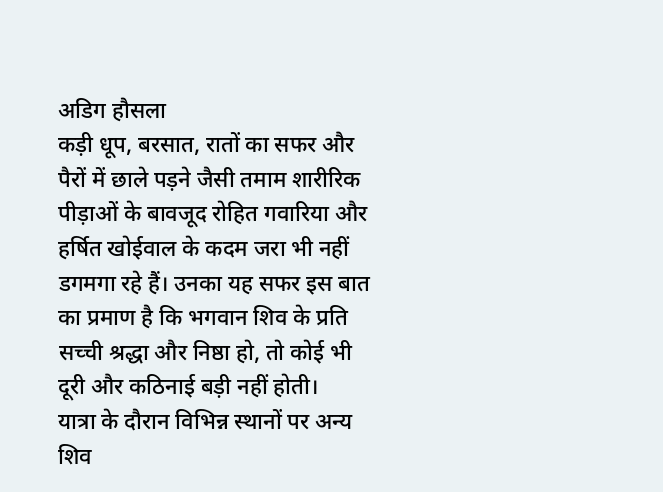अडिग हौसला
कड़ी धूप, बरसात, रातों का सफर और पैरों में छाले पड़ने जैसी तमाम शारीरिक पीड़ाओं के बावजूद रोहित गवारिया और हर्षित खोईवाल के कदम जरा भी नहीं डगमगा रहे हैं। उनका यह सफर इस बात का प्रमाण है कि भगवान शिव के प्रति सच्ची श्रद्धा और निष्ठा हो, तो कोई भी दूरी और कठिनाई बड़ी नहीं होती।
यात्रा के दौरान विभिन्न स्थानों पर अन्य शिव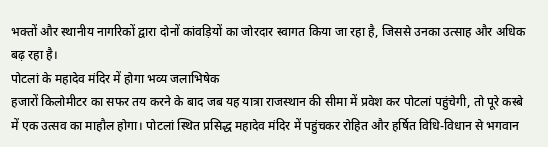भक्तों और स्थानीय नागरिकों द्वारा दोनों कांवड़ियों का जोरदार स्वागत किया जा रहा है, जिससे उनका उत्साह और अधिक बढ़ रहा है।
पोटलां के महादेव मंदिर में होगा भव्य जलाभिषेक
हजारों किलोमीटर का सफर तय करने के बाद जब यह यात्रा राजस्थान की सीमा में प्रवेश कर पोटलां पहुंचेगी, तो पूरे कस्बे में एक उत्सव का माहौल होगा। पोटलां स्थित प्रसिद्ध महादेव मंदिर में पहुंचकर रोहित और हर्षित विधि-विधान से भगवान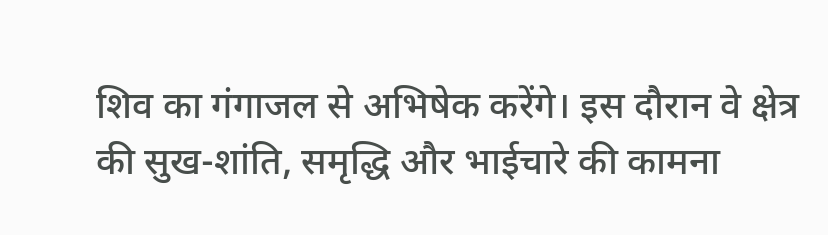शिव का गंगाजल से अभिषेक करेंगे। इस दौरान वे क्षेत्र की सुख-शांति, समृद्धि और भाईचारे की कामना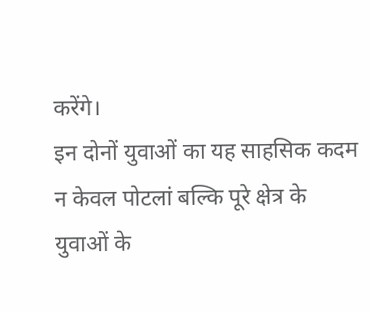करेंगे।
इन दोनों युवाओं का यह साहसिक कदम न केवल पोटलां बल्कि पूरे क्षेत्र के युवाओं के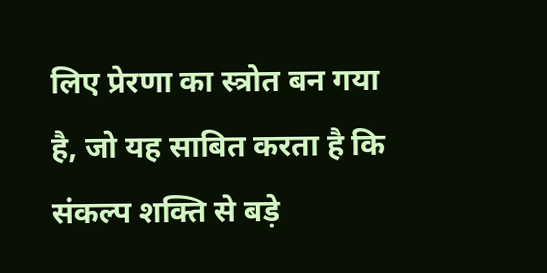लिए प्रेरणा का स्त्रोत बन गया है, जो यह साबित करता है कि संकल्प शक्ति से बड़े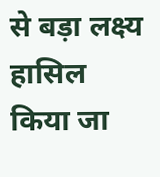से बड़ा लक्ष्य हासिल किया जा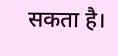सकता है।